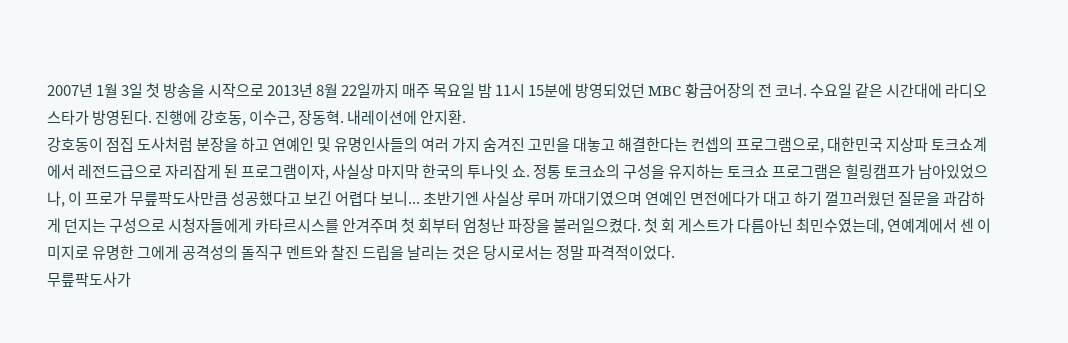2007년 1월 3일 첫 방송을 시작으로 2013년 8월 22일까지 매주 목요일 밤 11시 15분에 방영되었던 MBC 황금어장의 전 코너. 수요일 같은 시간대에 라디오 스타가 방영된다. 진행에 강호동, 이수근, 장동혁. 내레이션에 안지환.
강호동이 점집 도사처럼 분장을 하고 연예인 및 유명인사들의 여러 가지 숨겨진 고민을 대놓고 해결한다는 컨셉의 프로그램으로, 대한민국 지상파 토크쇼계에서 레전드급으로 자리잡게 된 프로그램이자, 사실상 마지막 한국의 투나잇 쇼. 정통 토크쇼의 구성을 유지하는 토크쇼 프로그램은 힐링캠프가 남아있었으나, 이 프로가 무릎팍도사만큼 성공했다고 보긴 어렵다 보니... 초반기엔 사실상 루머 까대기였으며 연예인 면전에다가 대고 하기 껄끄러웠던 질문을 과감하게 던지는 구성으로 시청자들에게 카타르시스를 안겨주며 첫 회부터 엄청난 파장을 불러일으켰다. 첫 회 게스트가 다름아닌 최민수였는데, 연예계에서 센 이미지로 유명한 그에게 공격성의 돌직구 멘트와 찰진 드립을 날리는 것은 당시로서는 정말 파격적이었다.
무릎팍도사가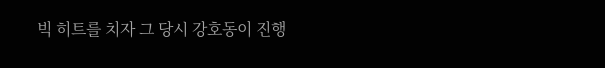빅 히트를 치자 그 당시 강호동이 진행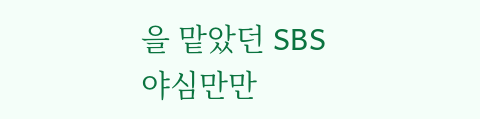을 맡았던 SBS 야심만만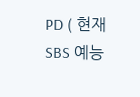PD ( 현재 SBS 예능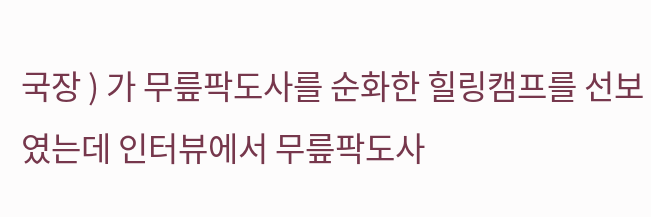국장 ) 가 무릎팍도사를 순화한 힐링캠프를 선보였는데 인터뷰에서 무릎팍도사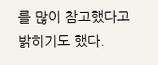를 많이 참고했다고 밝히기도 했다.